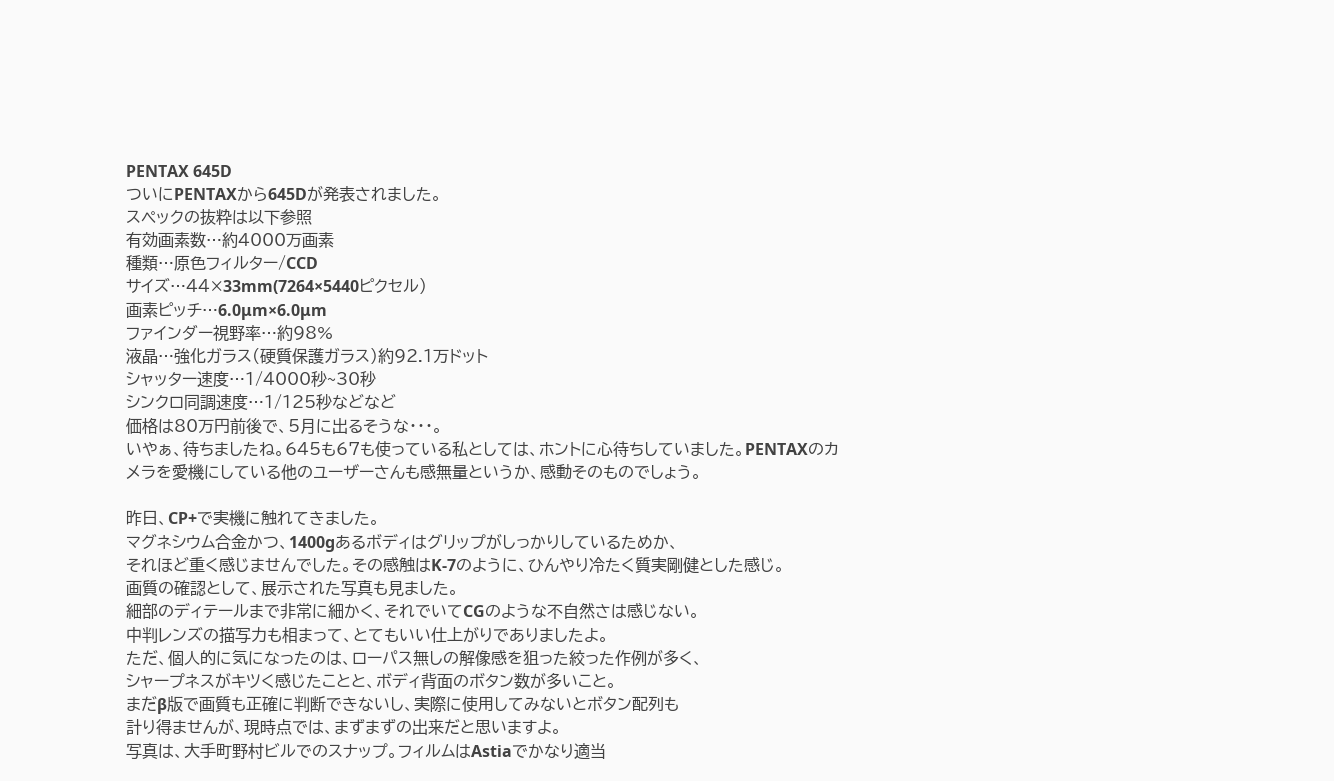PENTAX 645D
ついにPENTAXから645Dが発表されました。
スペックの抜粋は以下参照
有効画素数…約4000万画素
種類…原色フィルター/CCD
サイズ…44×33mm(7264×5440ピクセル)
画素ピッチ…6.0μm×6.0μm
ファインダー視野率…約98%
液晶…強化ガラス(硬質保護ガラス)約92.1万ドット
シャッター速度…1/4000秒~30秒
シンクロ同調速度…1/125秒などなど
価格は80万円前後で、5月に出るそうな・・・。
いやぁ、待ちましたね。645も67も使っている私としては、ホントに心待ちしていました。PENTAXのカメラを愛機にしている他のユーザーさんも感無量というか、感動そのものでしょう。

昨日、CP+で実機に触れてきました。
マグネシウム合金かつ、1400gあるボディはグリップがしっかりしているためか、
それほど重く感じませんでした。その感触はK-7のように、ひんやり冷たく質実剛健とした感じ。
画質の確認として、展示された写真も見ました。
細部のディテールまで非常に細かく、それでいてCGのような不自然さは感じない。
中判レンズの描写力も相まって、とてもいい仕上がりでありましたよ。
ただ、個人的に気になったのは、ローパス無しの解像感を狙った絞った作例が多く、
シャープネスがキツく感じたことと、ボディ背面のボタン数が多いこと。
まだβ版で画質も正確に判断できないし、実際に使用してみないとボタン配列も
計り得ませんが、現時点では、まずまずの出来だと思いますよ。
写真は、大手町野村ビルでのスナップ。フィルムはAstiaでかなり適当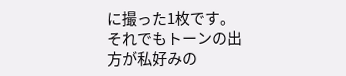に撮った1枚です。それでもトーンの出方が私好みの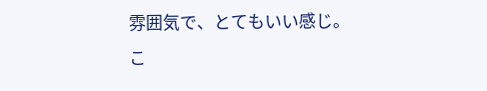雰囲気で、とてもいい感じ。
こ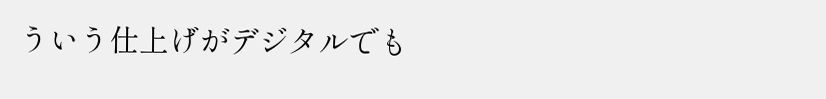ういう仕上げがデジタルでも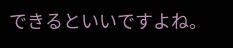できるといいですよね。